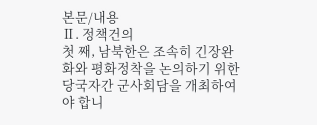본문/내용
Ⅱ. 정책건의
첫 째, 남북한은 조속히 긴장완화와 평화정착을 논의하기 위한 당국자간 군사회담을 개최하여야 합니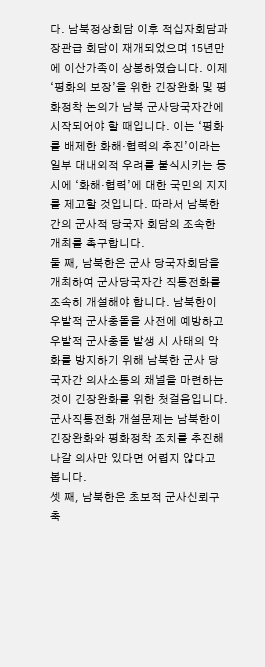다. 남북정상회담 이후 적십자회담과 장관급 회담이 재개되었으며 15년만에 이산가족이 상봉하였습니다. 이제 ‘평화의 보장’을 위한 긴장완화 및 평화정착 논의가 남북 군사당국자간에 시작되어야 할 때입니다. 이는 ‘평화를 배제한 화해·협력의 추진’이라는 일부 대내외적 우려를 불식시키는 동시에 ‘화해·협력’에 대한 국민의 지지를 제고할 것입니다. 따라서 남북한간의 군사적 당국자 회담의 조속한 개최를 촉구합니다.
둘 째, 남북한은 군사 당국자회담을 개최하여 군사당국자간 직통전화를 조속히 개설해야 합니다. 남북한이 우발적 군사충돌을 사전에 예방하고 우발적 군사충돌 발생 시 사태의 악화를 방지하기 위해 남북한 군사 당국자간 의사소통의 채널을 마련하는 것이 긴장완화를 위한 첫걸음입니다. 군사직통전화 개설문제는 남북한이 긴장완화와 평화정착 조치를 추진해 나갈 의사만 있다면 어렵지 않다고 봅니다.
셋 째, 남북한은 초보적 군사신뢰구축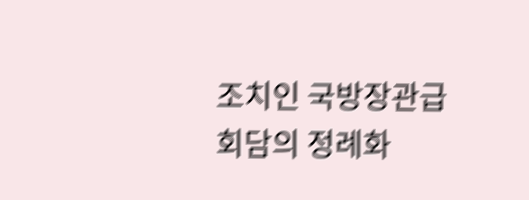조치인 국방장관급 회담의 정례화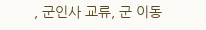, 군인사 교류, 군 이동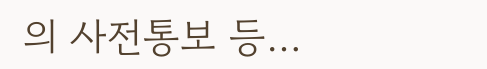의 사전통보 등…